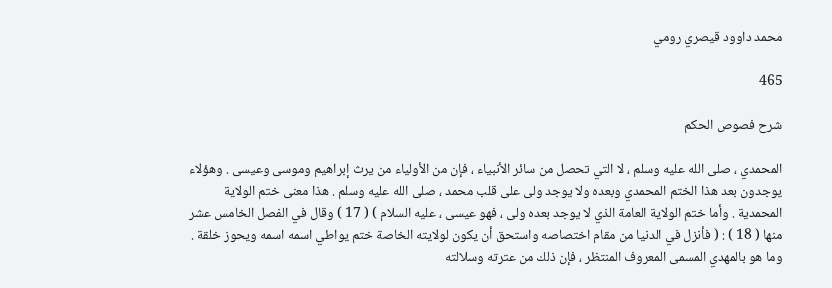محمد داوود قيصري رومي

465

شرح فصوص الحكم

المحمدي ، صلى الله عليه وسلم ، لا التي تحصل من سائر الأنبياء ، فإن من الأولياء من يرث إبراهيم وموسى وعيسى . وهؤلاء يوجدون بعد هذا الختم المحمدي وبعده ولا يوجد ولى على قلب محمد ، صلى الله عليه وسلم . هذا معنى ختم الولاية المحمدية . وأما ختم الولاية العامة الذي لا يوجد بعده ولى ، فهو عيسى ، عليه السلام ) ( 17 ) وقال في الفصل الخامس عشر منها ( 18 ) : ( فأنزل في الدنيا من مقام اختصاصه واستحق أن يكون لولايته الخاصة ختم يواطي اسمه اسمه ويحوز خلقة . وما هو بالمهدي المسمى المعروف المنتظر ، فإن ذلك من عترته وسلالته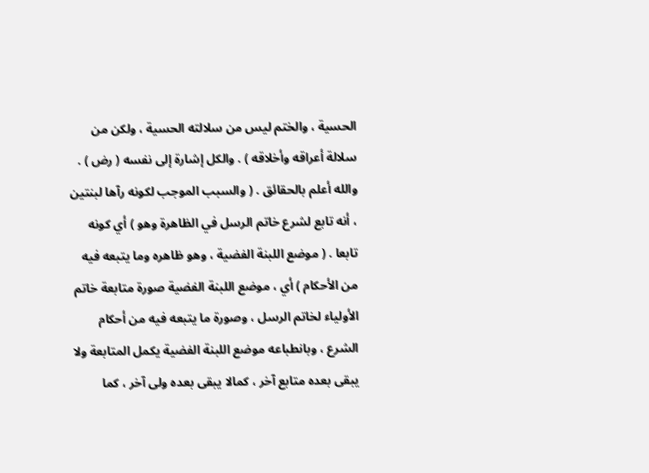الحسية ، والختم ليس من سلالته الحسية ، ولكن من سلالة أعراقه وأخلاقه ) . والكل إشارة إلى نفسه ( رض ) . والله أعلم بالحقائق . ( والسبب الموجب لكونه رآها لبنتين ، أنه تابع لشرع خاتم الرسل في الظاهرة وهو ) أي كونه تابعا . ( موضع اللبنة الفضية ، وهو ظاهره وما يتبعه فيه من الأحكام ) أي ، موضع اللبنة الفضية صورة متابعة خاتم الأولياء لخاتم الرسل ، وصورة ما يتبعه فيه من أحكام الشرع ، وبانطباعه موضع اللبنة الفضية يكمل المتابعة ولا يبقى بعده متابع آخر ، كمالا يبقى بعده ولى آخر ، كما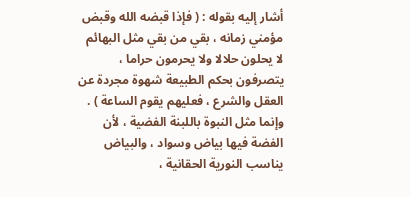أشار إليه بقوله : ( فإذا قبضه الله وقبض مؤمني زمانه ، بقي من بقي مثل البهائم لا يحلون حلالا ولا يحرمون حراما ، يتصرفون بحكم الطبيعة شهوة مجردة عن العقل والشرع ، فعليهم يقوم الساعة ) . وإنما مثل النبوة باللبنة الفضية ، لأن الفضة فيها بياض وسواد ، والبياض يناسب النورية الحقانية ،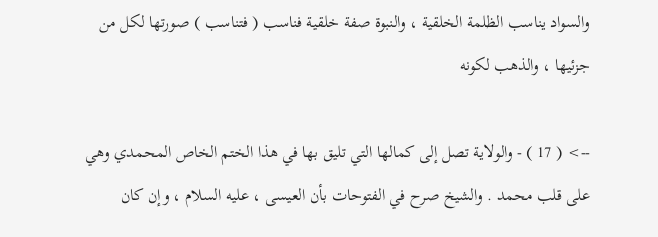والسواد يناسب الظلمة الخلقية ، والنبوة صفة خلقية فناسب ( فتناسب ) صورتها لكل من جزئيها ، والذهب لكونه

--> ( 17 ) - والولاية تصل إلى كمالها التي تليق بها في هذا الختم الخاص المحمدي وهي على قلب محمد . والشيخ صرح في الفتوحات بأن العيسى ، عليه السلام ، وإن كان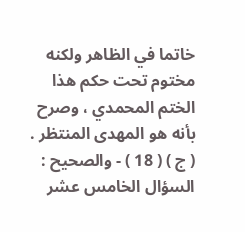خاتما في الظاهر ولكنه مختوم تحت حكم هذا الختم المحمدي ، وصرح بأنه هو المهدى المنتظر . ( ج ) ( 18 ) - والصحيح : السؤال الخامس عشر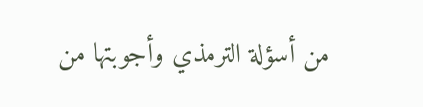من أسؤلة الترمذي وأجوبتها من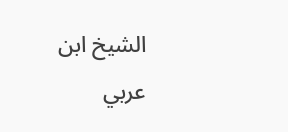الشيخ ابن عربي